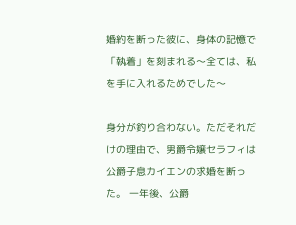婚約を断った彼に、身体の記憶で「執着」を刻まれる〜全ては、私を手に入れるためでした〜

身分が釣り合わない。ただそれだけの理由で、男爵令嬢セラフィは公爵子息カイエンの求婚を断った。 一年後、公爵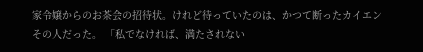家令嬢からのお茶会の招待状。けれど待っていたのは、かつて断ったカイエンその人だった。 「私でなければ、満たされない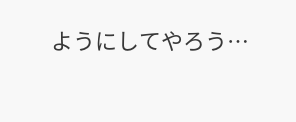ようにしてやろう…